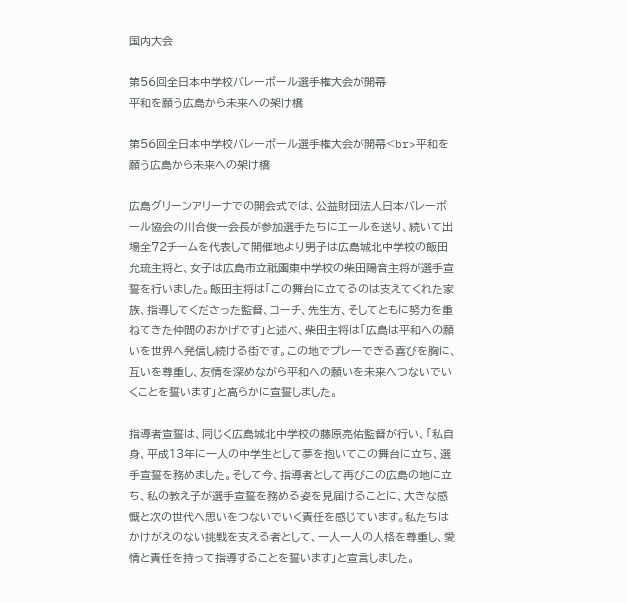国内大会

第56回全日本中学校バレーボール選手権大会が開幕
平和を願う広島から未来への架け橋

第56回全日本中学校バレーボール選手権大会が開幕<br>平和を願う広島から未来への架け橋

広島グリーンアリーナでの開会式では、公益財団法人日本バレーボール協会の川合俊一会長が参加選手たちにエールを送り、続いて出場全72チームを代表して開催地より男子は広島城北中学校の飯田允琉主将と、女子は広島市立祇園東中学校の柴田陽音主将が選手宣誓を行いました。飯田主将は「この舞台に立てるのは支えてくれた家族、指導してくださった監督、コーチ、先生方、そしてともに努力を重ねてきた仲間のおかげです」と述べ、柴田主将は「広島は平和への願いを世界へ発信し続ける街です。この地でプレーできる喜びを胸に、互いを尊重し、友情を深めながら平和への願いを未来へつないでいくことを誓います」と高らかに宣誓しました。

指導者宣誓は、同じく広島城北中学校の藤原亮佑監督が行い、「私自身、平成13年に一人の中学生として夢を抱いてこの舞台に立ち、選手宣誓を務めました。そして今、指導者として再びこの広島の地に立ち、私の教え子が選手宣誓を務める姿を見届けることに、大きな感慨と次の世代へ思いをつないでいく責任を感じています。私たちはかけがえのない挑戦を支える者として、一人一人の人格を尊重し、愛情と責任を持って指導することを誓います」と宣言しました。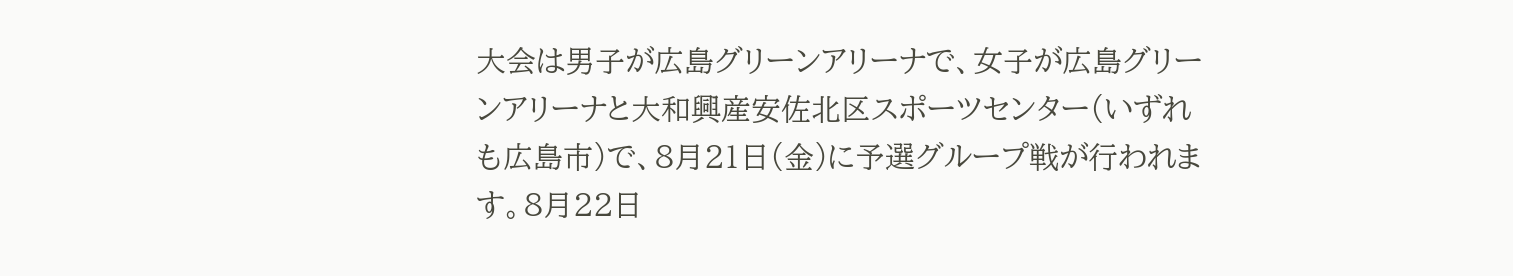大会は男子が広島グリーンアリーナで、女子が広島グリーンアリーナと大和興産安佐北区スポーツセンター(いずれも広島市)で、8月21日(金)に予選グループ戦が行われます。8月22日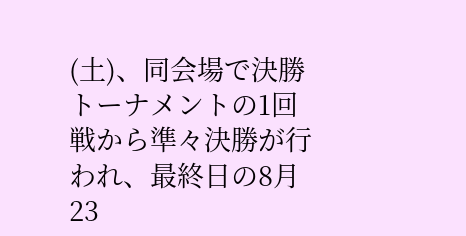(土)、同会場で決勝トーナメントの1回戦から準々決勝が行われ、最終日の8月23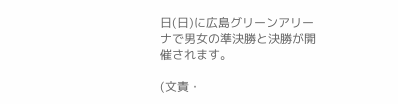日(日)に広島グリーンアリーナで男女の準決勝と決勝が開催されます。

(文責・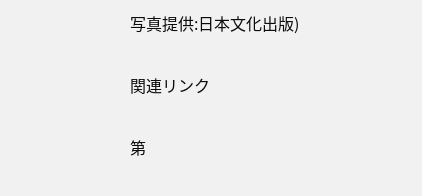写真提供:日本文化出版)

関連リンク

第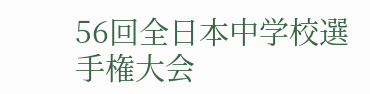56回全日本中学校選手権大会